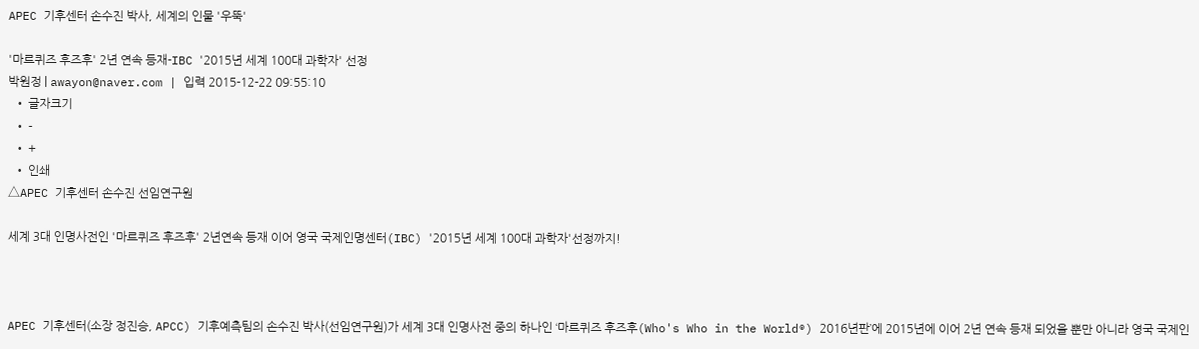APEC 기후센터 손수진 박사, 세계의 인물 '우뚝'

'마르퀴즈 후즈후' 2년 연속 등재-IBC '2015년 세계 100대 과학자' 선정
박원정 | awayon@naver.com | 입력 2015-12-22 09:55:10
  • 글자크기
  • -
  • +
  • 인쇄
△APEC 기후센터 손수진 선임연구원

세계 3대 인명사전인 '마르퀴즈 후즈후' 2년연속 등재 이어 영국 국제인명센터(IBC) '2015년 세계 100대 과학자'선정까지!



APEC 기후센터(소장 정진승, APCC) 기후예측팀의 손수진 박사(선임연구원)가 세계 3대 인명사전 중의 하나인 ‘마르퀴즈 후즈후(Who's Who in the World®) 2016년판’에 2015년에 이어 2년 연속 등재 되었을 뿐만 아니라 영국 국제인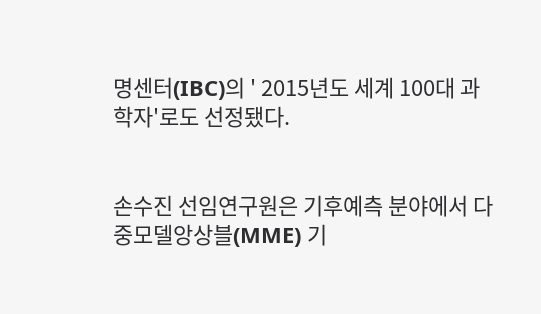명센터(IBC)의 ' 2015년도 세계 100대 과학자'로도 선정됐다.


손수진 선임연구원은 기후예측 분야에서 다중모델앙상블(MME) 기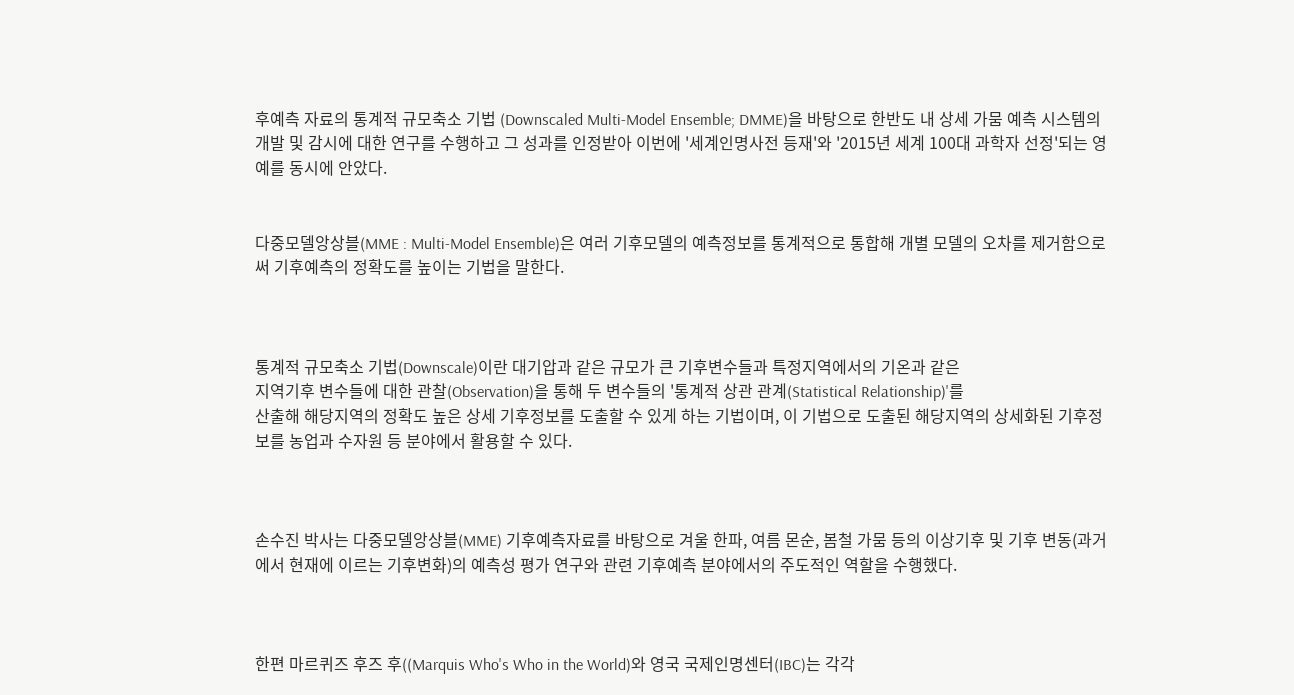후예측 자료의 통계적 규모축소 기법 (Downscaled Multi-Model Ensemble; DMME)을 바탕으로 한반도 내 상세 가뭄 예측 시스템의 개발 및 감시에 대한 연구를 수행하고 그 성과를 인정받아 이번에 '세계인명사전 등재'와 '2015년 세계 100대 과학자 선정'되는 영예를 동시에 안았다.


다중모델앙상블(MME : Multi-Model Ensemble)은 여러 기후모델의 예측정보를 통계적으로 통합해 개별 모델의 오차를 제거함으로써 기후예측의 정확도를 높이는 기법을 말한다.



통계적 규모축소 기법(Downscale)이란 대기압과 같은 규모가 큰 기후변수들과 특정지역에서의 기온과 같은
지역기후 변수들에 대한 관찰(Observation)을 통해 두 변수들의 '통계적 상관 관계(Statistical Relationship)'를
산출해 해당지역의 정확도 높은 상세 기후정보를 도출할 수 있게 하는 기법이며, 이 기법으로 도출된 해당지역의 상세화된 기후정보를 농업과 수자원 등 분야에서 활용할 수 있다.



손수진 박사는 다중모델앙상블(MME) 기후예측자료를 바탕으로 겨울 한파, 여름 몬순, 봄철 가뭄 등의 이상기후 및 기후 변동(과거에서 현재에 이르는 기후변화)의 예측성 평가 연구와 관련 기후예측 분야에서의 주도적인 역할을 수행했다.



한편 마르퀴즈 후즈 후((Marquis Who's Who in the World)와 영국 국제인명센터(IBC)는 각각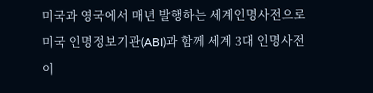미국과 영국에서 매년 발행하는 세계인명사전으로 미국 인명정보기관(ABI)과 함께 세계 3대 인명사전이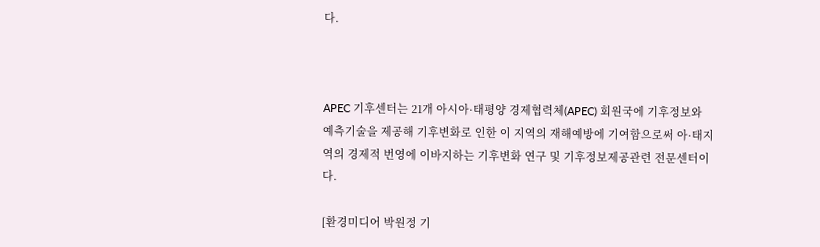다.



APEC 기후센터는 21개 아시아·태평양 경제협력체(APEC) 회원국에 기후정보와 예측기술을 제공해 기후변화로 인한 이 지역의 재해예방에 기여함으로써 아·태지역의 경제적 번영에 이바지하는 기후변화 연구 및 기후정보제공관련 전문센터이다.

[환경미디어 박원정 기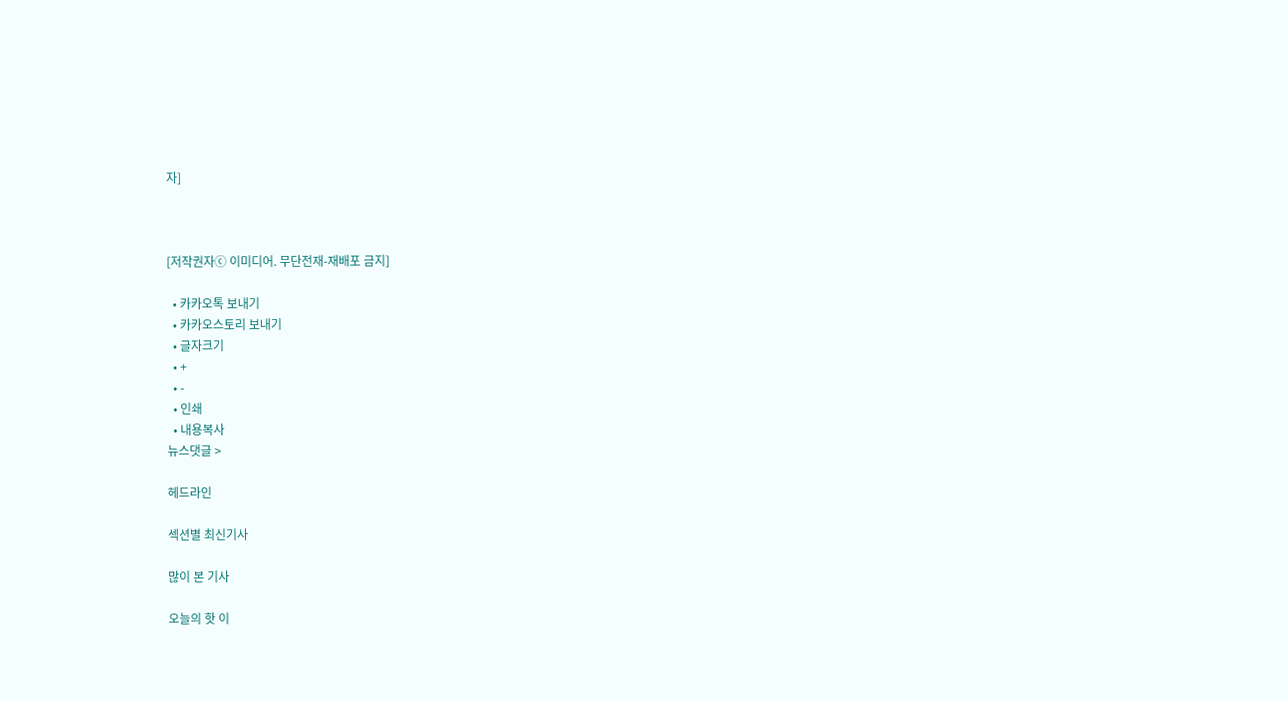자]



[저작권자ⓒ 이미디어. 무단전재-재배포 금지]

  • 카카오톡 보내기
  • 카카오스토리 보내기
  • 글자크기
  • +
  • -
  • 인쇄
  • 내용복사
뉴스댓글 >

헤드라인

섹션별 최신기사

많이 본 기사

오늘의 핫 이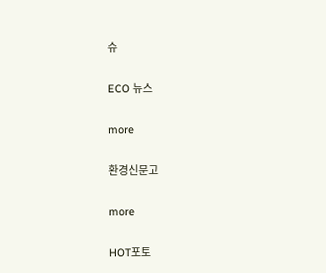슈

ECO 뉴스

more

환경신문고

more

HOT포토